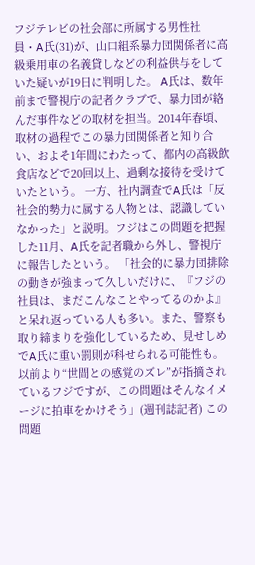フジテレビの社会部に所属する男性社員・A氏(31)が、山口組系暴力団関係者に高級乗用車の名義貸しなどの利益供与をしていた疑いが19日に判明した。 A氏は、数年前まで警視庁の記者クラブで、暴力団が絡んだ事件などの取材を担当。2014年春頃、取材の過程でこの暴力団関係者と知り合い、およそ1年間にわたって、都内の高級飲食店などで20回以上、過剰な接待を受けていたという。 一方、社内調査でA氏は「反社会的勢力に属する人物とは、認識していなかった」と説明。フジはこの問題を把握した11月、A氏を記者職から外し、警視庁に報告したという。 「社会的に暴力団排除の動きが強まって久しいだけに、『フジの社員は、まだこんなことやってるのかよ』と呆れ返っている人も多い。また、警察も取り締まりを強化しているため、見せしめでA氏に重い罰則が科せられる可能性も。以前より“世間との感覚のズレ”が指摘されているフジですが、この問題はそんなイメージに拍車をかけそう」(週刊誌記者) この問題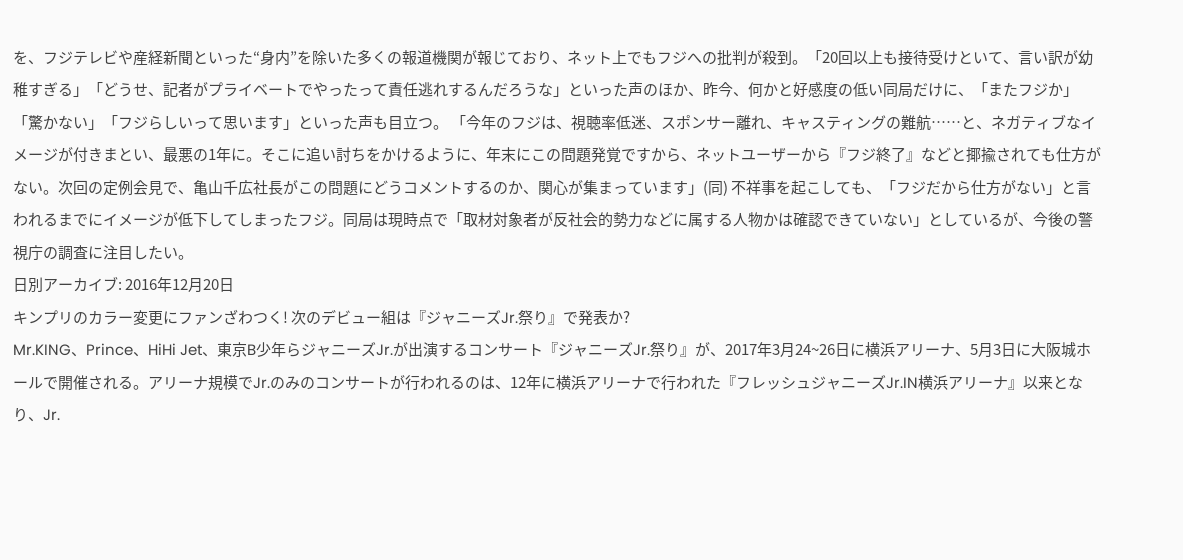を、フジテレビや産経新聞といった“身内”を除いた多くの報道機関が報じており、ネット上でもフジへの批判が殺到。「20回以上も接待受けといて、言い訳が幼稚すぎる」「どうせ、記者がプライベートでやったって責任逃れするんだろうな」といった声のほか、昨今、何かと好感度の低い同局だけに、「またフジか」「驚かない」「フジらしいって思います」といった声も目立つ。 「今年のフジは、視聴率低迷、スポンサー離れ、キャスティングの難航……と、ネガティブなイメージが付きまとい、最悪の1年に。そこに追い討ちをかけるように、年末にこの問題発覚ですから、ネットユーザーから『フジ終了』などと揶揄されても仕方がない。次回の定例会見で、亀山千広社長がこの問題にどうコメントするのか、関心が集まっています」(同) 不祥事を起こしても、「フジだから仕方がない」と言われるまでにイメージが低下してしまったフジ。同局は現時点で「取材対象者が反社会的勢力などに属する人物かは確認できていない」としているが、今後の警視庁の調査に注目したい。
日別アーカイブ: 2016年12月20日
キンプリのカラー変更にファンざわつく! 次のデビュー組は『ジャニーズJr.祭り』で発表か?
Mr.KING、Prince、HiHi Jet、東京B少年らジャニーズJr.が出演するコンサート『ジャニーズJr.祭り』が、2017年3月24~26日に横浜アリーナ、5月3日に大阪城ホールで開催される。アリーナ規模でJr.のみのコンサートが行われるのは、12年に横浜アリーナで行われた『フレッシュジャニーズJr.IN横浜アリーナ』以来となり、Jr.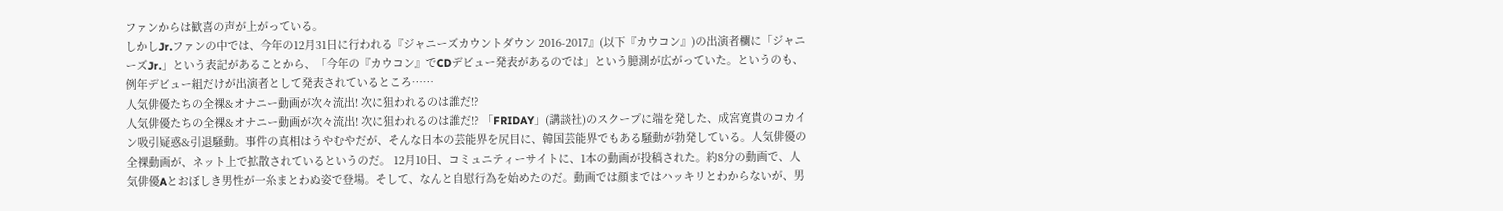ファンからは歓喜の声が上がっている。
しかしJr.ファンの中では、今年の12月31日に行われる『ジャニーズカウントダウン 2016-2017』(以下『カウコン』)の出演者欄に「ジャニーズJr.」という表記があることから、「今年の『カウコン』でCDデビュー発表があるのでは」という臆測が広がっていた。というのも、例年デビュー組だけが出演者として発表されているところ……
人気俳優たちの全裸&オナニー動画が次々流出! 次に狙われるのは誰だ!?
人気俳優たちの全裸&オナニー動画が次々流出! 次に狙われるのは誰だ!? 「FRIDAY」(講談社)のスクープに端を発した、成宮寛貴のコカイン吸引疑惑&引退騒動。事件の真相はうやむやだが、そんな日本の芸能界を尻目に、韓国芸能界でもある騒動が勃発している。人気俳優の全裸動画が、ネット上で拡散されているというのだ。 12月10日、コミュニティーサイトに、1本の動画が投稿された。約8分の動画で、人気俳優Aとおぼしき男性が一糸まとわぬ姿で登場。そして、なんと自慰行為を始めたのだ。動画では顔まではハッキリとわからないが、男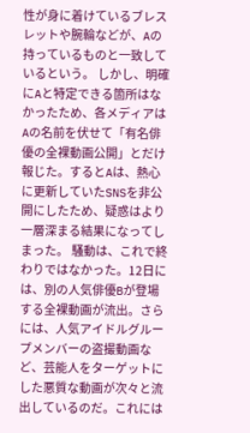性が身に着けているブレスレットや腕輪などが、Aの持っているものと一致しているという。 しかし、明確にAと特定できる箇所はなかったため、各メディアはAの名前を伏せて「有名俳優の全裸動画公開」とだけ報じた。するとAは、熱心に更新していたSNSを非公開にしたため、疑惑はより一層深まる結果になってしまった。 騒動は、これで終わりではなかった。12日には、別の人気俳優Bが登場する全裸動画が流出。さらには、人気アイドルグループメンバーの盗撮動画など、芸能人をターゲットにした悪質な動画が次々と流出しているのだ。これには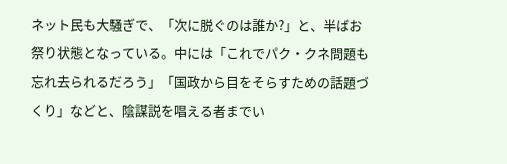ネット民も大騒ぎで、「次に脱ぐのは誰か?」と、半ばお祭り状態となっている。中には「これでパク・クネ問題も忘れ去られるだろう」「国政から目をそらすための話題づくり」などと、陰謀説を唱える者までい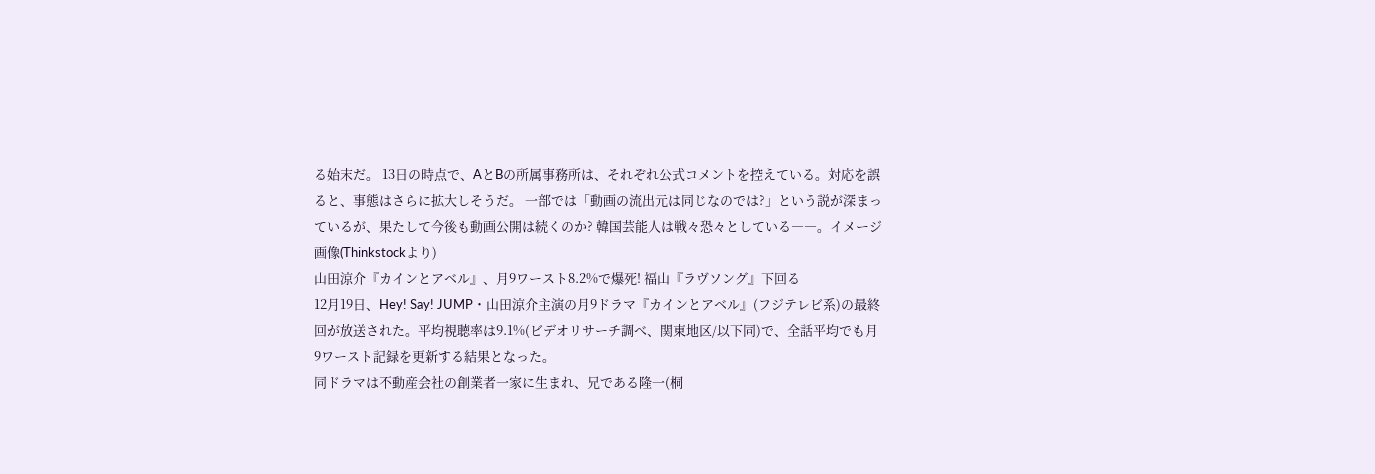る始末だ。 13日の時点で、AとBの所属事務所は、それぞれ公式コメントを控えている。対応を誤ると、事態はさらに拡大しそうだ。 一部では「動画の流出元は同じなのでは?」という説が深まっているが、果たして今後も動画公開は続くのか? 韓国芸能人は戦々恐々としている――。イメージ画像(Thinkstockより)
山田涼介『カインとアベル』、月9ワースト8.2%で爆死! 福山『ラヴソング』下回る
12月19日、Hey! Say! JUMP・山田涼介主演の月9ドラマ『カインとアベル』(フジテレビ系)の最終回が放送された。平均視聴率は9.1%(ビデオリサーチ調べ、関東地区/以下同)で、全話平均でも月9ワースト記録を更新する結果となった。
同ドラマは不動産会社の創業者一家に生まれ、兄である隆一(桐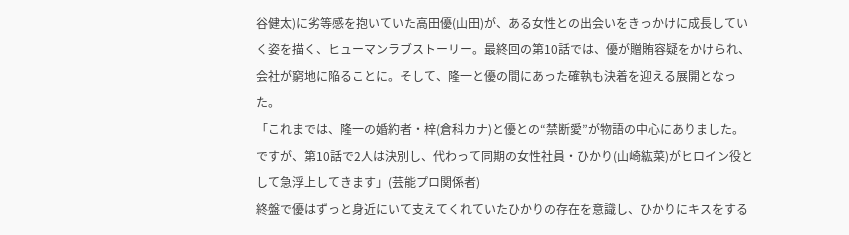谷健太)に劣等感を抱いていた高田優(山田)が、ある女性との出会いをきっかけに成長していく姿を描く、ヒューマンラブストーリー。最終回の第10話では、優が贈賄容疑をかけられ、会社が窮地に陥ることに。そして、隆一と優の間にあった確執も決着を迎える展開となった。
「これまでは、隆一の婚約者・梓(倉科カナ)と優との“禁断愛”が物語の中心にありました。ですが、第10話で2人は決別し、代わって同期の女性社員・ひかり(山崎紘菜)がヒロイン役として急浮上してきます」(芸能プロ関係者)
終盤で優はずっと身近にいて支えてくれていたひかりの存在を意識し、ひかりにキスをする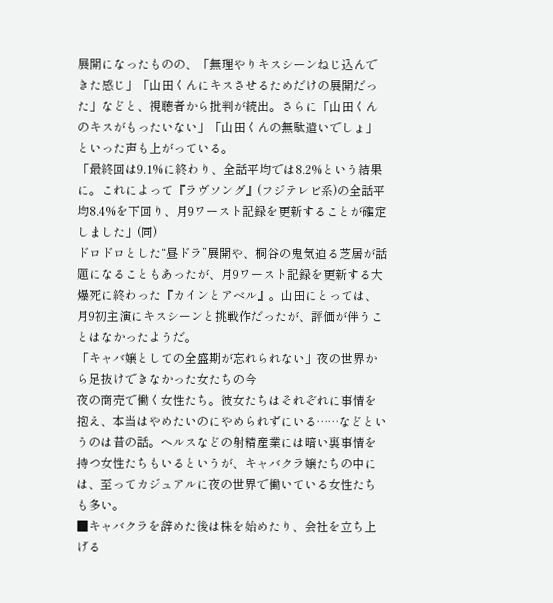展開になったものの、「無理やりキスシーンねじ込んできた感じ」「山田くんにキスさせるためだけの展開だった」などと、視聴者から批判が続出。さらに「山田くんのキスがもったいない」「山田くんの無駄遣いでしょ」といった声も上がっている。
「最終回は9.1%に終わり、全話平均では8.2%という結果に。これによって『ラヴソング』(フジテレビ系)の全話平均8.4%を下回り、月9ワースト記録を更新することが確定しました」(同)
ドロドロとした“昼ドラ”展開や、桐谷の鬼気迫る芝居が話題になることもあったが、月9ワースト記録を更新する大爆死に終わった『カインとアベル』。山田にとっては、月9初主演にキスシーンと挑戦作だったが、評価が伴うことはなかったようだ。
「キャバ嬢としての全盛期が忘れられない」夜の世界から足抜けできなかった女たちの今
夜の商売で働く女性たち。彼女たちはそれぞれに事情を抱え、本当はやめたいのにやめられずにいる……などというのは昔の話。ヘルスなどの射精産業には暗い裏事情を持つ女性たちもいるというが、キャバクラ嬢たちの中には、至ってカジュアルに夜の世界で働いている女性たちも多い。
■キャバクラを辞めた後は株を始めたり、会社を立ち上げる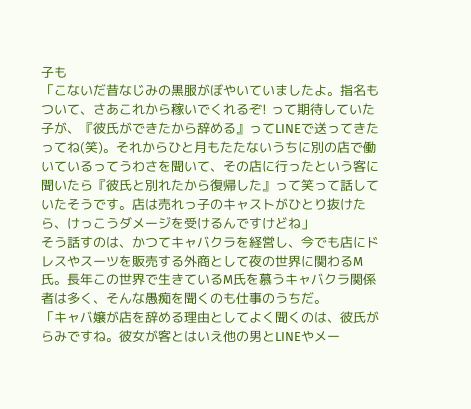子も
「こないだ昔なじみの黒服がぼやいていましたよ。指名もついて、さあこれから稼いでくれるぞ! って期待していた子が、『彼氏ができたから辞める』ってLINEで送ってきたってね(笑)。それからひと月もたたないうちに別の店で働いているってうわさを聞いて、その店に行ったという客に聞いたら『彼氏と別れたから復帰した』って笑って話していたそうです。店は売れっ子のキャストがひとり抜けたら、けっこうダメージを受けるんですけどね」
そう話すのは、かつてキャバクラを経営し、今でも店にドレスやスーツを販売する外商として夜の世界に関わるM氏。長年この世界で生きているM氏を慕うキャバクラ関係者は多く、そんな愚痴を聞くのも仕事のうちだ。
「キャバ嬢が店を辞める理由としてよく聞くのは、彼氏がらみですね。彼女が客とはいえ他の男とLINEやメー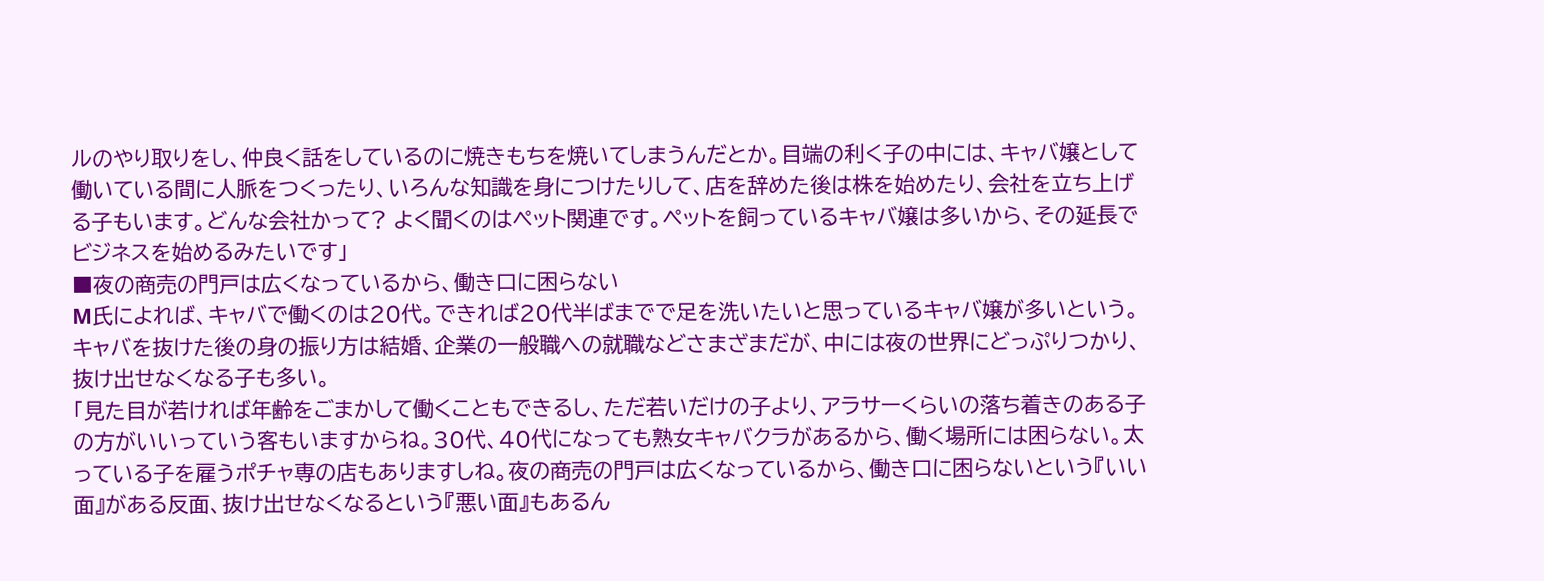ルのやり取りをし、仲良く話をしているのに焼きもちを焼いてしまうんだとか。目端の利く子の中には、キャバ嬢として働いている間に人脈をつくったり、いろんな知識を身につけたりして、店を辞めた後は株を始めたり、会社を立ち上げる子もいます。どんな会社かって? よく聞くのはペット関連です。ペットを飼っているキャバ嬢は多いから、その延長でビジネスを始めるみたいです」
■夜の商売の門戸は広くなっているから、働き口に困らない
M氏によれば、キャバで働くのは20代。できれば20代半ばまでで足を洗いたいと思っているキャバ嬢が多いという。キャバを抜けた後の身の振り方は結婚、企業の一般職への就職などさまざまだが、中には夜の世界にどっぷりつかり、抜け出せなくなる子も多い。
「見た目が若ければ年齢をごまかして働くこともできるし、ただ若いだけの子より、アラサーくらいの落ち着きのある子の方がいいっていう客もいますからね。30代、40代になっても熟女キャバクラがあるから、働く場所には困らない。太っている子を雇うポチャ専の店もありますしね。夜の商売の門戸は広くなっているから、働き口に困らないという『いい面』がある反面、抜け出せなくなるという『悪い面』もあるん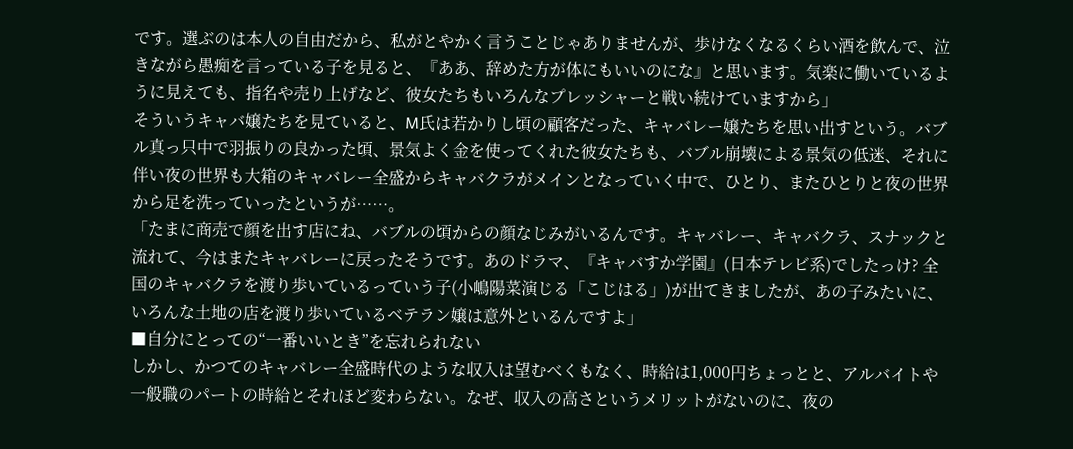です。選ぶのは本人の自由だから、私がとやかく言うことじゃありませんが、歩けなくなるくらい酒を飲んで、泣きながら愚痴を言っている子を見ると、『ああ、辞めた方が体にもいいのにな』と思います。気楽に働いているように見えても、指名や売り上げなど、彼女たちもいろんなプレッシャーと戦い続けていますから」
そういうキャバ嬢たちを見ていると、M氏は若かりし頃の顧客だった、キャバレー嬢たちを思い出すという。バブル真っ只中で羽振りの良かった頃、景気よく金を使ってくれた彼女たちも、バブル崩壊による景気の低迷、それに伴い夜の世界も大箱のキャバレー全盛からキャバクラがメインとなっていく中で、ひとり、またひとりと夜の世界から足を洗っていったというが……。
「たまに商売で顔を出す店にね、バブルの頃からの顔なじみがいるんです。キャバレー、キャバクラ、スナックと流れて、今はまたキャバレーに戻ったそうです。あのドラマ、『キャバすか学園』(日本テレビ系)でしたっけ? 全国のキャバクラを渡り歩いているっていう子(小嶋陽菜演じる「こじはる」)が出てきましたが、あの子みたいに、いろんな土地の店を渡り歩いているベテラン嬢は意外といるんですよ」
■自分にとっての“一番いいとき”を忘れられない
しかし、かつてのキャバレー全盛時代のような収入は望むべくもなく、時給は1,000円ちょっとと、アルバイトや一般職のパートの時給とそれほど変わらない。なぜ、収入の高さというメリットがないのに、夜の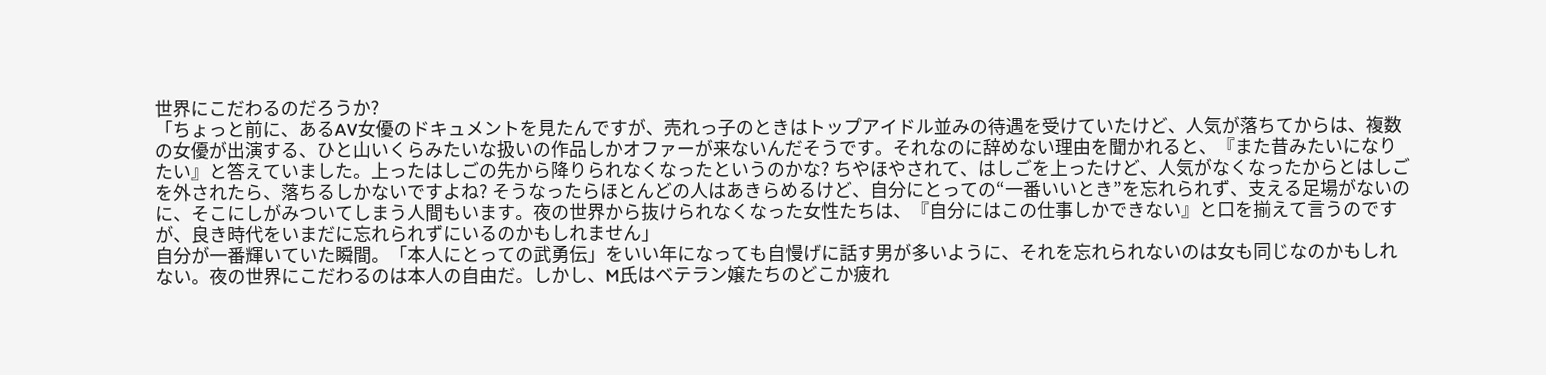世界にこだわるのだろうか?
「ちょっと前に、あるAV女優のドキュメントを見たんですが、売れっ子のときはトップアイドル並みの待遇を受けていたけど、人気が落ちてからは、複数の女優が出演する、ひと山いくらみたいな扱いの作品しかオファーが来ないんだそうです。それなのに辞めない理由を聞かれると、『また昔みたいになりたい』と答えていました。上ったはしごの先から降りられなくなったというのかな? ちやほやされて、はしごを上ったけど、人気がなくなったからとはしごを外されたら、落ちるしかないですよね? そうなったらほとんどの人はあきらめるけど、自分にとっての“一番いいとき”を忘れられず、支える足場がないのに、そこにしがみついてしまう人間もいます。夜の世界から抜けられなくなった女性たちは、『自分にはこの仕事しかできない』と口を揃えて言うのですが、良き時代をいまだに忘れられずにいるのかもしれません」
自分が一番輝いていた瞬間。「本人にとっての武勇伝」をいい年になっても自慢げに話す男が多いように、それを忘れられないのは女も同じなのかもしれない。夜の世界にこだわるのは本人の自由だ。しかし、M氏はベテラン嬢たちのどこか疲れ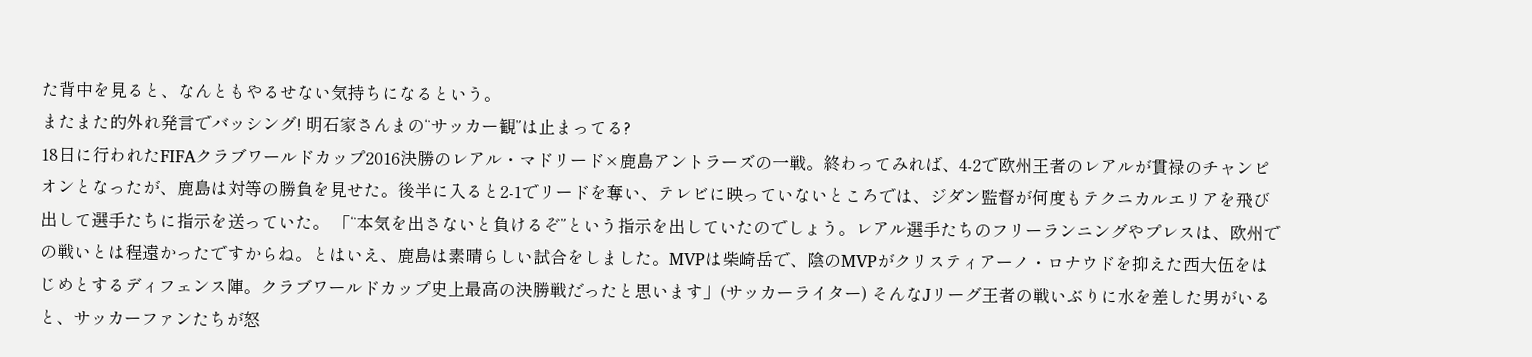た背中を見ると、なんともやるせない気持ちになるという。
またまた的外れ発言でバッシング! 明石家さんまの“サッカー観”は止まってる?
18日に行われたFIFAクラブワールドカップ2016決勝のレアル・マドリード×鹿島アントラーズの一戦。終わってみれば、4-2で欧州王者のレアルが貫禄のチャンピオンとなったが、鹿島は対等の勝負を見せた。後半に入ると2-1でリードを奪い、テレビに映っていないところでは、ジダン監督が何度もテクニカルエリアを飛び出して選手たちに指示を送っていた。 「“本気を出さないと負けるぞ”という指示を出していたのでしょう。レアル選手たちのフリーランニングやプレスは、欧州での戦いとは程遠かったですからね。とはいえ、鹿島は素晴らしい試合をしました。MVPは柴崎岳で、陰のMVPがクリスティアーノ・ロナウドを抑えた西大伍をはじめとするディフェンス陣。クラブワールドカップ史上最高の決勝戦だったと思います」(サッカーライター) そんなJリーグ王者の戦いぶりに水を差した男がいると、サッカーファンたちが怒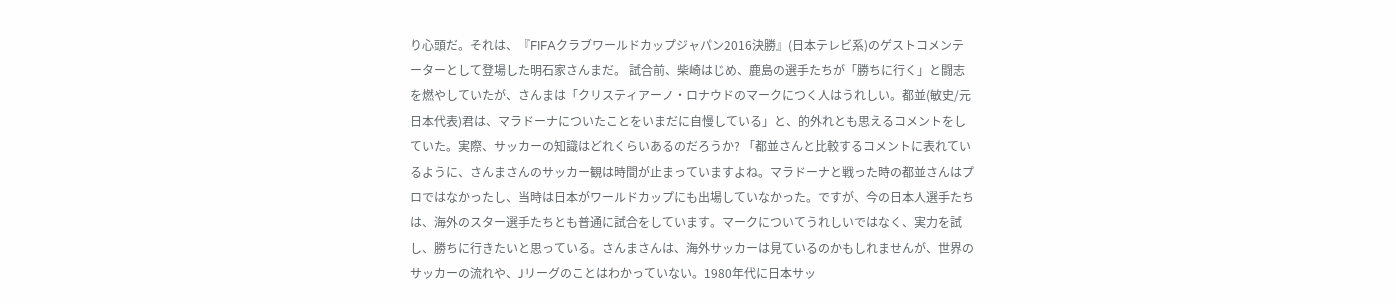り心頭だ。それは、『FIFAクラブワールドカップジャパン2016決勝』(日本テレビ系)のゲストコメンテーターとして登場した明石家さんまだ。 試合前、柴崎はじめ、鹿島の選手たちが「勝ちに行く」と闘志を燃やしていたが、さんまは「クリスティアーノ・ロナウドのマークにつく人はうれしい。都並(敏史/元日本代表)君は、マラドーナについたことをいまだに自慢している」と、的外れとも思えるコメントをしていた。実際、サッカーの知識はどれくらいあるのだろうか? 「都並さんと比較するコメントに表れているように、さんまさんのサッカー観は時間が止まっていますよね。マラドーナと戦った時の都並さんはプロではなかったし、当時は日本がワールドカップにも出場していなかった。ですが、今の日本人選手たちは、海外のスター選手たちとも普通に試合をしています。マークについてうれしいではなく、実力を試し、勝ちに行きたいと思っている。さんまさんは、海外サッカーは見ているのかもしれませんが、世界のサッカーの流れや、Jリーグのことはわかっていない。1980年代に日本サッ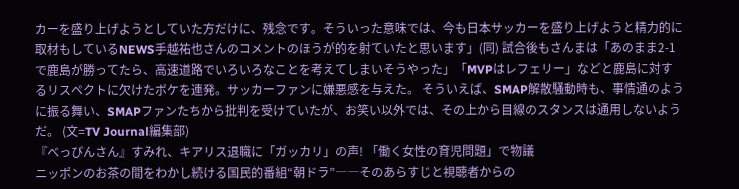カーを盛り上げようとしていた方だけに、残念です。そういった意味では、今も日本サッカーを盛り上げようと精力的に取材もしているNEWS手越祐也さんのコメントのほうが的を射ていたと思います」(同) 試合後もさんまは「あのまま2-1で鹿島が勝ってたら、高速道路でいろいろなことを考えてしまいそうやった」「MVPはレフェリー」などと鹿島に対するリスペクトに欠けたボケを連発。サッカーファンに嫌悪感を与えた。 そういえば、SMAP解散騒動時も、事情通のように振る舞い、SMAPファンたちから批判を受けていたが、お笑い以外では、その上から目線のスタンスは通用しないようだ。 (文=TV Journal編集部)
『べっぴんさん』すみれ、キアリス退職に「ガッカリ」の声! 「働く女性の育児問題」で物議
ニッポンのお茶の間をわかし続ける国民的番組“朝ドラ”――そのあらすじと視聴者からの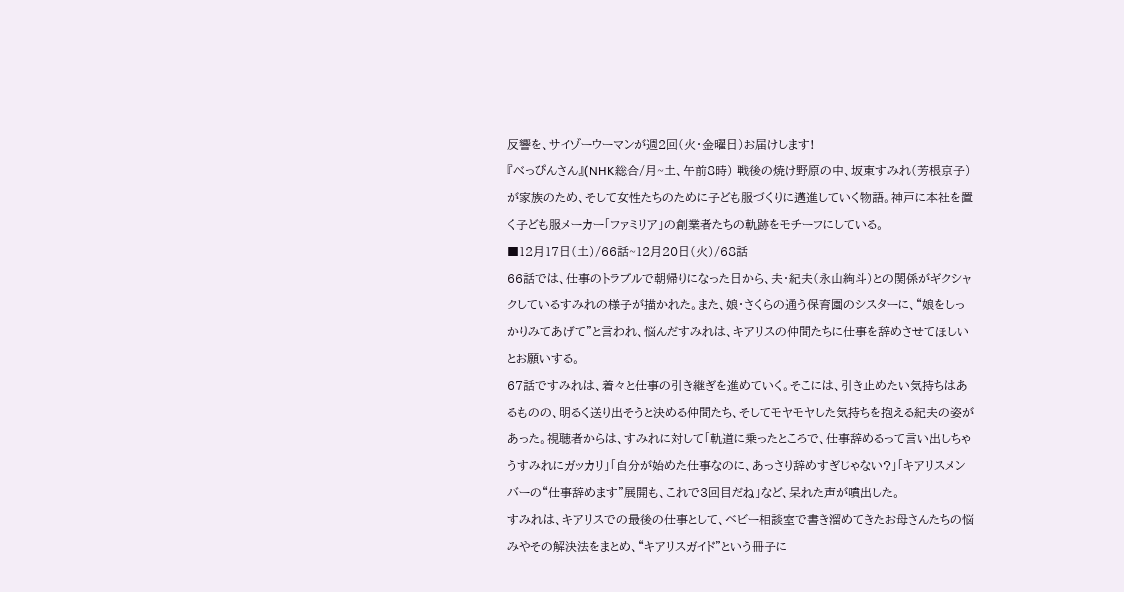反響を、サイゾーウーマンが週2回(火・金曜日)お届けします!
『べっぴんさん』(NHK総合/月~土、午前8時) 戦後の焼け野原の中、坂東すみれ(芳根京子)が家族のため、そして女性たちのために子ども服づくりに邁進していく物語。神戸に本社を置く子ども服メーカー「ファミリア」の創業者たちの軌跡をモチーフにしている。
■12月17日(土)/66話~12月20日(火)/68話
66話では、仕事のトラブルで朝帰りになった日から、夫・紀夫(永山絢斗)との関係がギクシャクしているすみれの様子が描かれた。また、娘・さくらの通う保育園のシスターに、“娘をしっかりみてあげて”と言われ、悩んだすみれは、キアリスの仲間たちに仕事を辞めさせてほしいとお願いする。
67話ですみれは、着々と仕事の引き継ぎを進めていく。そこには、引き止めたい気持ちはあるものの、明るく送り出そうと決める仲間たち、そしてモヤモヤした気持ちを抱える紀夫の姿があった。視聴者からは、すみれに対して「軌道に乗ったところで、仕事辞めるって言い出しちゃうすみれにガッカリ」「自分が始めた仕事なのに、あっさり辞めすぎじゃない?」「キアリスメンバーの“仕事辞めます”展開も、これで3回目だね」など、呆れた声が噴出した。
すみれは、キアリスでの最後の仕事として、ベビー相談室で書き溜めてきたお母さんたちの悩みやその解決法をまとめ、“キアリスガイド”という冊子に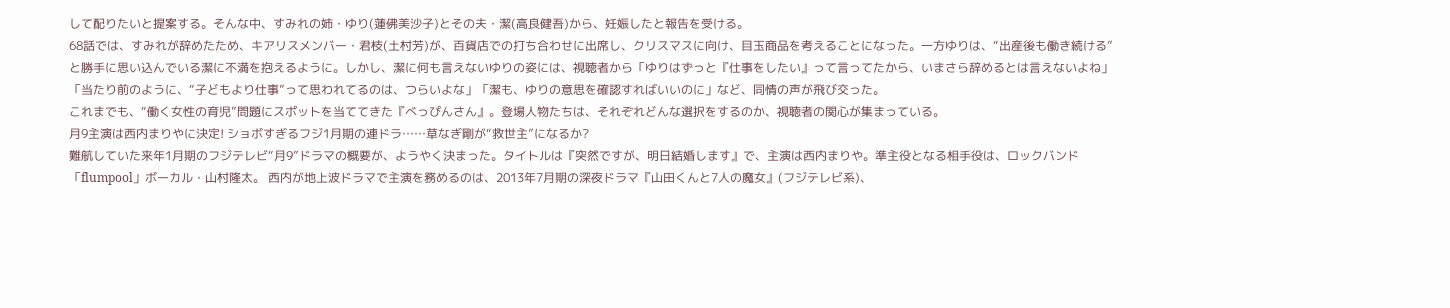して配りたいと提案する。そんな中、すみれの姉・ゆり(蓮佛美沙子)とその夫・潔(高良健吾)から、妊娠したと報告を受ける。
68話では、すみれが辞めたため、キアリスメンバー・君枝(土村芳)が、百貨店での打ち合わせに出席し、クリスマスに向け、目玉商品を考えることになった。一方ゆりは、“出産後も働き続ける”と勝手に思い込んでいる潔に不満を抱えるように。しかし、潔に何も言えないゆりの姿には、視聴者から「ゆりはずっと『仕事をしたい』って言ってたから、いまさら辞めるとは言えないよね」「当たり前のように、“子どもより仕事”って思われてるのは、つらいよな」「潔も、ゆりの意思を確認すればいいのに」など、同情の声が飛び交った。
これまでも、“働く女性の育児”問題にスポットを当ててきた『べっぴんさん』。登場人物たちは、それぞれどんな選択をするのか、視聴者の関心が集まっている。
月9主演は西内まりやに決定! ショボすぎるフジ1月期の連ドラ……草なぎ剛が“救世主”になるか?
難航していた来年1月期のフジテレビ“月9”ドラマの概要が、ようやく決まった。タイトルは『突然ですが、明日結婚します』で、主演は西内まりや。準主役となる相手役は、ロックバンド「flumpool」ボーカル・山村隆太。 西内が地上波ドラマで主演を務めるのは、2013年7月期の深夜ドラマ『山田くんと7人の魔女』(フジテレビ系)、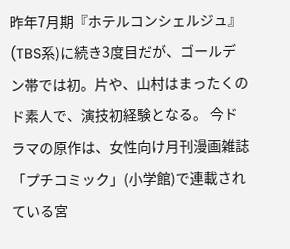昨年7月期『ホテルコンシェルジュ』(TBS系)に続き3度目だが、ゴールデン帯では初。片や、山村はまったくのド素人で、演技初経験となる。 今ドラマの原作は、女性向け月刊漫画雑誌「プチコミック」(小学館)で連載されている宮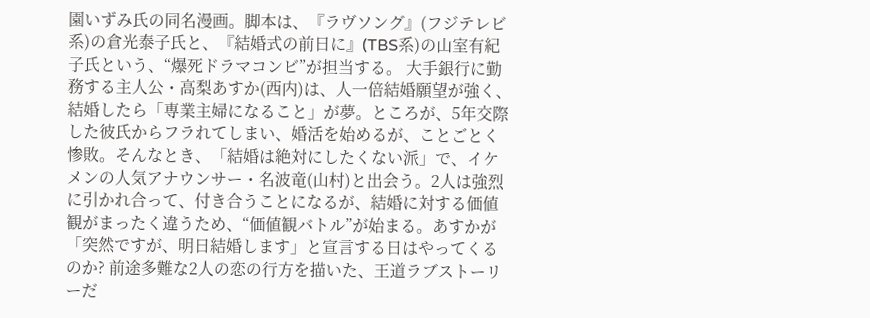園いずみ氏の同名漫画。脚本は、『ラヴソング』(フジテレビ系)の倉光泰子氏と、『結婚式の前日に』(TBS系)の山室有紀子氏という、“爆死ドラマコンビ”が担当する。 大手銀行に勤務する主人公・高梨あすか(西内)は、人一倍結婚願望が強く、結婚したら「専業主婦になること」が夢。ところが、5年交際した彼氏からフラれてしまい、婚活を始めるが、ことごとく惨敗。そんなとき、「結婚は絶対にしたくない派」で、イケメンの人気アナウンサー・名波竜(山村)と出会う。2人は強烈に引かれ合って、付き合うことになるが、結婚に対する価値観がまったく違うため、“価値観バトル”が始まる。あすかが「突然ですが、明日結婚します」と宣言する日はやってくるのか? 前途多難な2人の恋の行方を描いた、王道ラブストーリーだ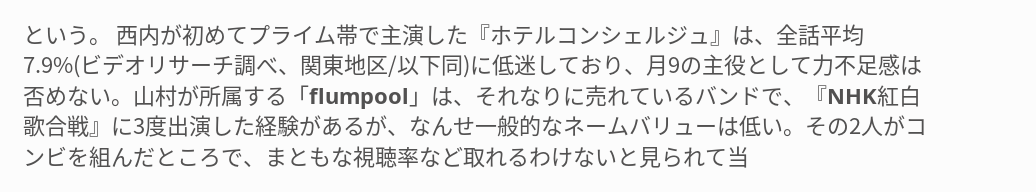という。 西内が初めてプライム帯で主演した『ホテルコンシェルジュ』は、全話平均7.9%(ビデオリサーチ調べ、関東地区/以下同)に低迷しており、月9の主役として力不足感は否めない。山村が所属する「flumpool」は、それなりに売れているバンドで、『NHK紅白歌合戦』に3度出演した経験があるが、なんせ一般的なネームバリューは低い。その2人がコンビを組んだところで、まともな視聴率など取れるわけないと見られて当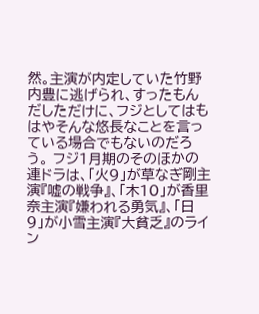然。主演が内定していた竹野内豊に逃げられ、すったもんだしただけに、フジとしてはもはやそんな悠長なことを言っている場合でもないのだろう。 フジ1月期のそのほかの連ドラは、「火9」が草なぎ剛主演『嘘の戦争』、「木10」が香里奈主演『嫌われる勇気』、「日9」が小雪主演『大貧乏』のライン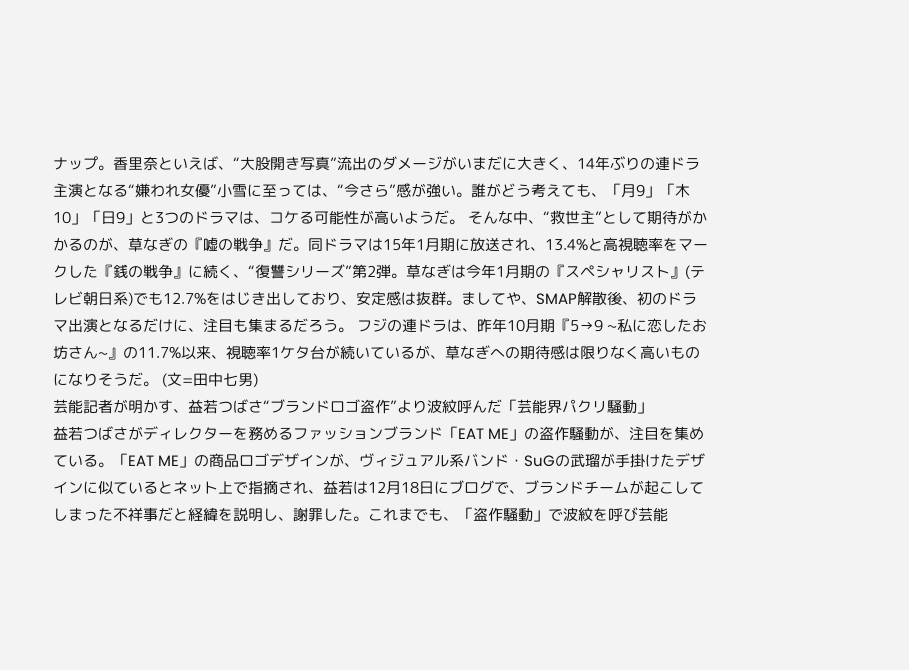ナップ。香里奈といえば、“大股開き写真”流出のダメージがいまだに大きく、14年ぶりの連ドラ主演となる“嫌われ女優”小雪に至っては、“今さら”感が強い。誰がどう考えても、「月9」「木10」「日9」と3つのドラマは、コケる可能性が高いようだ。 そんな中、“救世主”として期待がかかるのが、草なぎの『嘘の戦争』だ。同ドラマは15年1月期に放送され、13.4%と高視聴率をマークした『銭の戦争』に続く、“復讐シリーズ”第2弾。草なぎは今年1月期の『スペシャリスト』(テレビ朝日系)でも12.7%をはじき出しており、安定感は抜群。ましてや、SMAP解散後、初のドラマ出演となるだけに、注目も集まるだろう。 フジの連ドラは、昨年10月期『5→9 ~私に恋したお坊さん~』の11.7%以来、視聴率1ケタ台が続いているが、草なぎへの期待感は限りなく高いものになりそうだ。 (文=田中七男)
芸能記者が明かす、益若つばさ“ブランドロゴ盗作”より波紋呼んだ「芸能界パクリ騒動」
益若つばさがディレクターを務めるファッションブランド「EAT ME」の盗作騒動が、注目を集めている。「EAT ME」の商品ロゴデザインが、ヴィジュアル系バンド・SuGの武瑠が手掛けたデザインに似ているとネット上で指摘され、益若は12月18日にブログで、ブランドチームが起こしてしまった不祥事だと経緯を説明し、謝罪した。これまでも、「盗作騒動」で波紋を呼び芸能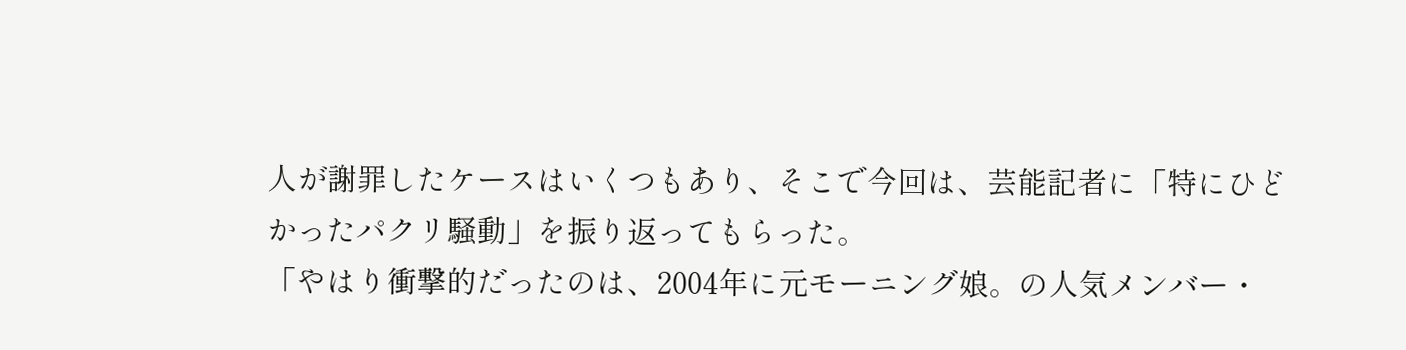人が謝罪したケースはいくつもあり、そこで今回は、芸能記者に「特にひどかったパクリ騒動」を振り返ってもらった。
「やはり衝撃的だったのは、2004年に元モーニング娘。の人気メンバー・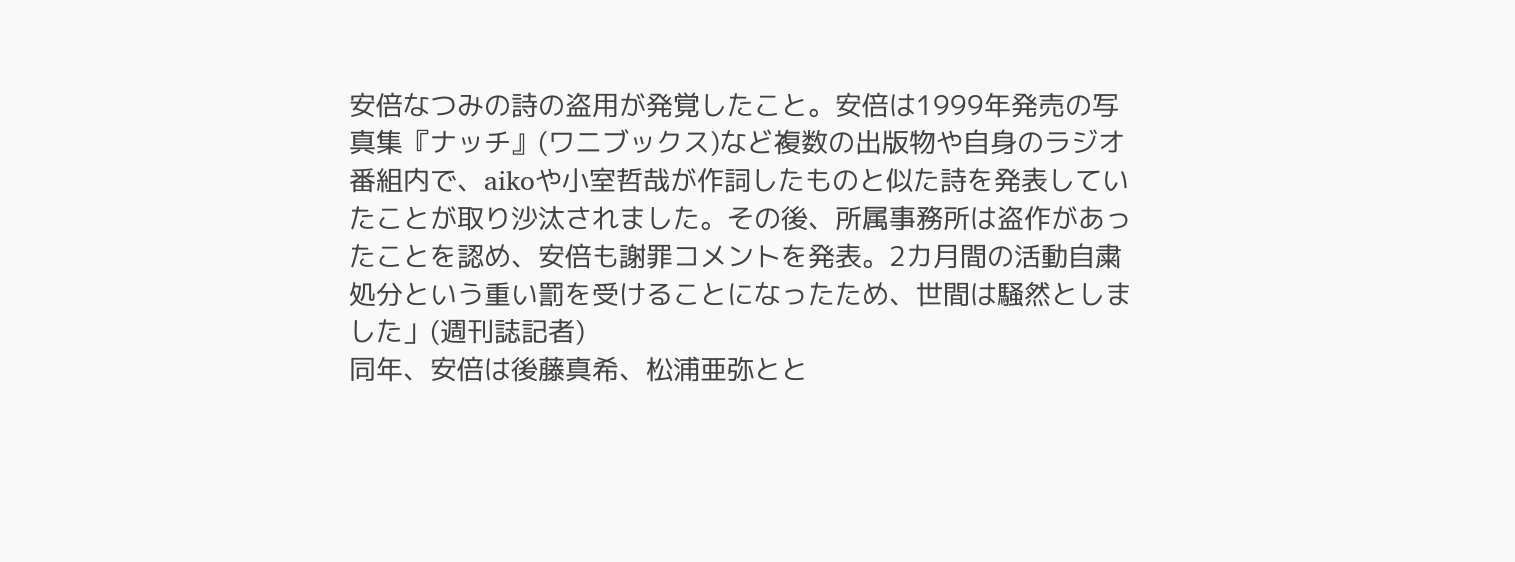安倍なつみの詩の盗用が発覚したこと。安倍は1999年発売の写真集『ナッチ』(ワニブックス)など複数の出版物や自身のラジオ番組内で、aikoや小室哲哉が作詞したものと似た詩を発表していたことが取り沙汰されました。その後、所属事務所は盗作があったことを認め、安倍も謝罪コメントを発表。2カ月間の活動自粛処分という重い罰を受けることになったため、世間は騒然としました」(週刊誌記者)
同年、安倍は後藤真希、松浦亜弥とと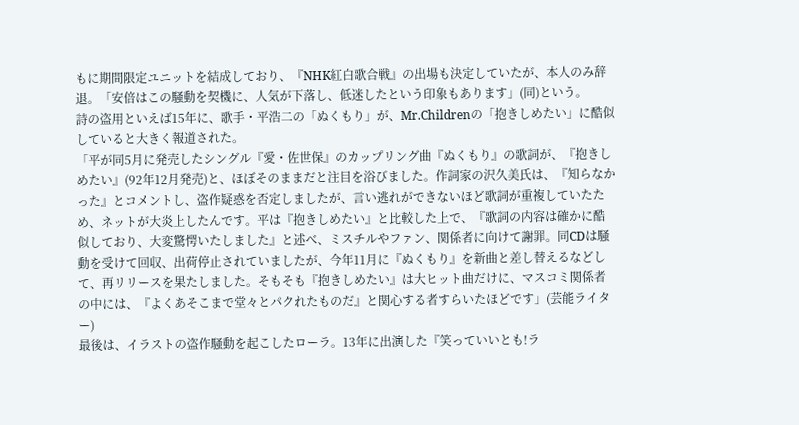もに期間限定ユニットを結成しており、『NHK紅白歌合戦』の出場も決定していたが、本人のみ辞退。「安倍はこの騒動を契機に、人気が下落し、低迷したという印象もあります」(同)という。
詩の盗用といえば15年に、歌手・平浩二の「ぬくもり」が、Mr.Childrenの「抱きしめたい」に酷似していると大きく報道された。
「平が同5月に発売したシングル『愛・佐世保』のカップリング曲『ぬくもり』の歌詞が、『抱きしめたい』(92年12月発売)と、ほぼそのままだと注目を浴びました。作詞家の沢久美氏は、『知らなかった』とコメントし、盗作疑惑を否定しましたが、言い逃れができないほど歌詞が重複していたため、ネットが大炎上したんです。平は『抱きしめたい』と比較した上で、『歌詞の内容は確かに酷似しており、大変驚愕いたしました』と述べ、ミスチルやファン、関係者に向けて謝罪。同CDは騒動を受けて回収、出荷停止されていましたが、今年11月に『ぬくもり』を新曲と差し替えるなどして、再リリースを果たしました。そもそも『抱きしめたい』は大ヒット曲だけに、マスコミ関係者の中には、『よくあそこまで堂々とパクれたものだ』と関心する者すらいたほどです」(芸能ライター)
最後は、イラストの盗作騒動を起こしたローラ。13年に出演した『笑っていいとも!ラ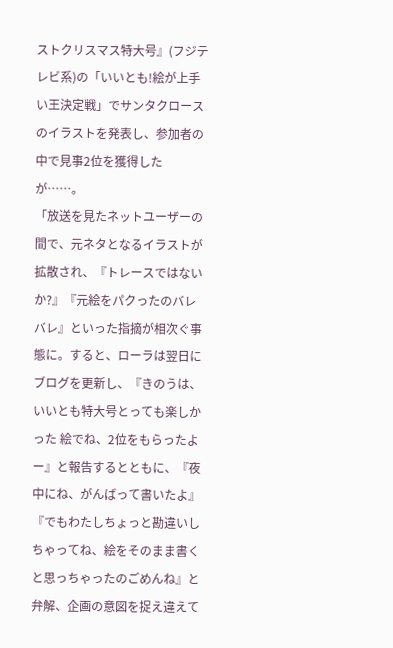ストクリスマス特大号』(フジテレビ系)の「いいとも!絵が上手い王決定戦」でサンタクロースのイラストを発表し、参加者の中で見事2位を獲得したが……。
「放送を見たネットユーザーの間で、元ネタとなるイラストが拡散され、『トレースではないか?』『元絵をパクったのバレバレ』といった指摘が相次ぐ事態に。すると、ローラは翌日にブログを更新し、『きのうは、いいとも特大号とっても楽しかった 絵でね、2位をもらったよー』と報告するとともに、『夜中にね、がんばって書いたよ』『でもわたしちょっと勘違いしちゃってね、絵をそのまま書くと思っちゃったのごめんね』と弁解、企画の意図を捉え違えて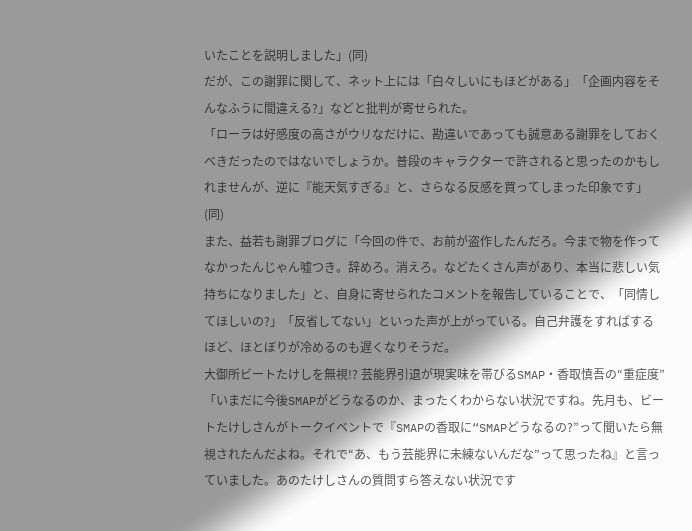いたことを説明しました」(同)
だが、この謝罪に関して、ネット上には「白々しいにもほどがある」「企画内容をそんなふうに間違える?」などと批判が寄せられた。
「ローラは好感度の高さがウリなだけに、勘違いであっても誠意ある謝罪をしておくべきだったのではないでしょうか。普段のキャラクターで許されると思ったのかもしれませんが、逆に『能天気すぎる』と、さらなる反感を買ってしまった印象です」(同)
また、益若も謝罪ブログに「今回の件で、お前が盗作したんだろ。今まで物を作ってなかったんじゃん嘘つき。辞めろ。消えろ。などたくさん声があり、本当に悲しい気持ちになりました」と、自身に寄せられたコメントを報告していることで、「同情してほしいの?」「反省してない」といった声が上がっている。自己弁護をすればするほど、ほとぼりが冷めるのも遅くなりそうだ。
大御所ビートたけしを無視!? 芸能界引退が現実味を帯びるSMAP・香取慎吾の“重症度”
「いまだに今後SMAPがどうなるのか、まったくわからない状況ですね。先月も、ビートたけしさんがトークイベントで『SMAPの香取に“SMAPどうなるの?”って聞いたら無視されたんだよね。それで“あ、もう芸能界に未練ないんだな”って思ったね』と言っていました。あのたけしさんの質問すら答えない状況です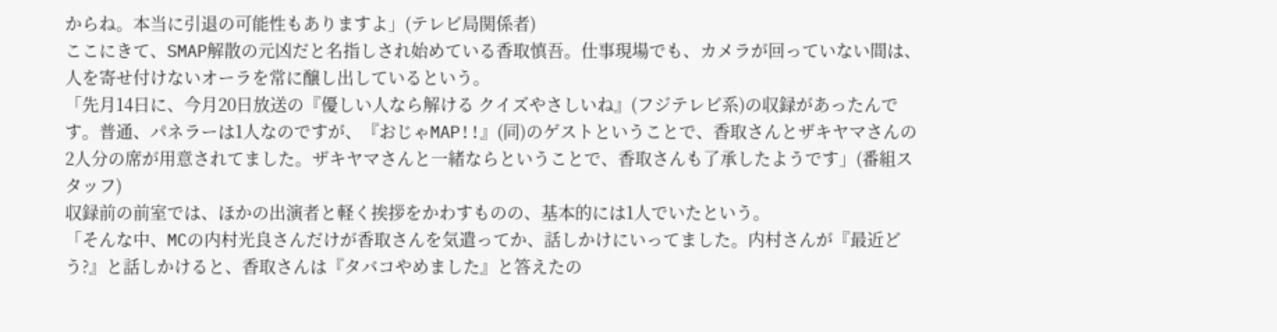からね。本当に引退の可能性もありますよ」(テレビ局関係者)
ここにきて、SMAP解散の元凶だと名指しされ始めている香取慎吾。仕事現場でも、カメラが回っていない間は、人を寄せ付けないオーラを常に醸し出しているという。
「先月14日に、今月20日放送の『優しい人なら解ける クイズやさしいね』(フジテレビ系)の収録があったんです。普通、パネラーは1人なのですが、『おじゃMAP!!』(同)のゲストということで、香取さんとザキヤマさんの2人分の席が用意されてました。ザキヤマさんと一緒ならということで、香取さんも了承したようです」(番組スタッフ)
収録前の前室では、ほかの出演者と軽く挨拶をかわすものの、基本的には1人でいたという。
「そんな中、MCの内村光良さんだけが香取さんを気遣ってか、話しかけにいってました。内村さんが『最近どう?』と話しかけると、香取さんは『タバコやめました』と答えたの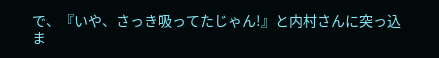で、『いや、さっき吸ってたじゃん!』と内村さんに突っ込ま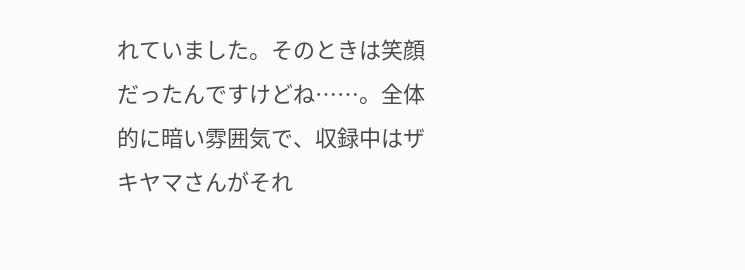れていました。そのときは笑顔だったんですけどね……。全体的に暗い雰囲気で、収録中はザキヤマさんがそれ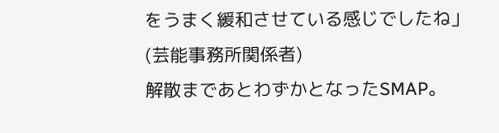をうまく緩和させている感じでしたね」(芸能事務所関係者)
解散まであとわずかとなったSMAP。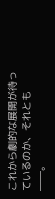これから劇的な展開が待っているのか、それとも――。